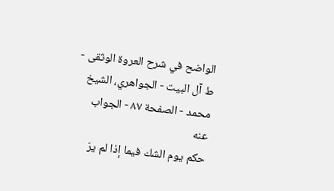الواضح في شرح العروة الوثقى - ط آل البيت - الجواهري، الشيخ محمد - الصفحة ٨٧ - الجواب عنه
حكم يوم الشك فيما إذا لم يرَ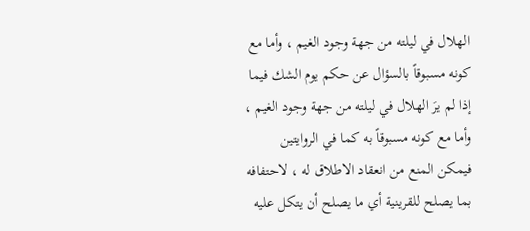الهلال في ليلته من جهة وجود الغيم ، وأما مع كونه مسبوقاً بالسؤال عن حكم يوم الشك فيما إذا لم يرَ الهلال في ليلته من جهة وجود الغيم ، وأما مع كونه مسبوقاً به كما في الروايتين فيمكن المنع من انعقاد الاطلاق له ، لاحتفافه بما يصلح للقرينية أي ما يصلح أن يتكل عليه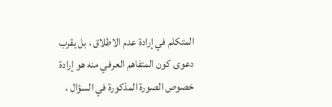المتكلم في إرادة عدم الاطلاق ، بل يقرب دعوى كون المتفاهم العرفي منه هو إرادة خصوص الصورة المذكورة في السؤال ،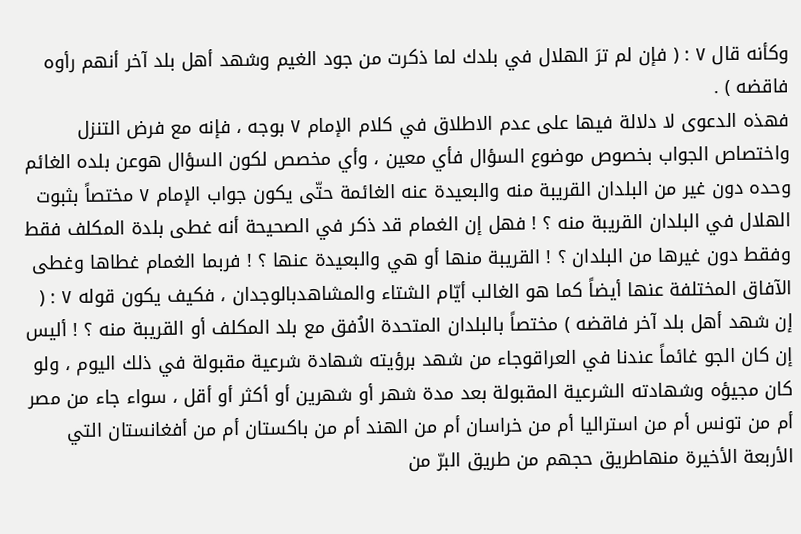وكأنه قال ٧ : ( فإن لم ترَ الهلال في بلدك لما ذكرت من جود الغيم وشهد أهل بلد آخر أنهم رأوه فاقضه ) .
فهذه الدعوى لا دلالة فيها على عدم الاطلاق في كلام الإمام ٧ بوجه ، فإنه مع فرض التنزل واختصاص الجواب بخصوص موضوع السؤال فأي معين ، وأي مخصص لكون السؤال هوعن بلده الغائم وحده دون غير من البلدان القريبة منه والبعيدة عنه الغائمة حتّى يكون جواب الإمام ٧ مختصاً بثبوت الهلال في البلدان القريبة منه ؟ ! فهل إن الغمام قد ذكر في الصحيحة أنه غطى بلدة المكلف فقط وفقط دون غيرها من البلدان ؟ ! القريبة منها أو هي والبعيدة عنها ؟ ! فربما الغمام غطاها وغطى الآفاق المختلفة عنها أيضاً كما هو الغالب أيّام الشتاء والمشاهدبالوجدان ، فكيف يكون قوله ٧ : ( إن شهد أهل بلد آخر فاقضه ) مختصاً بالبلدان المتحدة الاُفق مع بلد المكلف أو القريبة منه ؟ ! أليس إن كان الجو غائماً عندنا في العراقوجاء من شهد برؤيته شهادة شرعية مقبولة في ذلك اليوم ، ولو كان مجيؤه وشهادته الشرعية المقبولة بعد مدة شهر أو شهرين أو أكثر أو أقل ، سواء جاء من مصر أم من تونس أم من استراليا أم من خراسان أم من الهند أم من باكستان أم من أفغانستان التي الأربعة الأخيرة منهاطريق حجهم من طريق البرّ من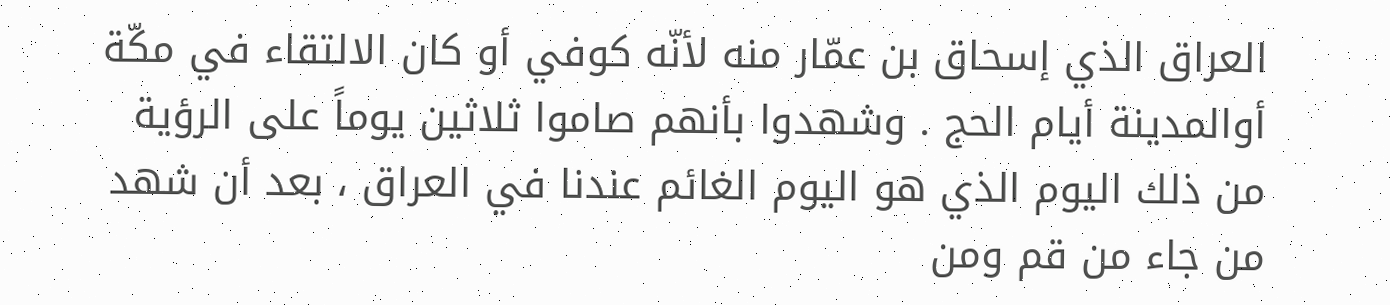العراق الذي إسحاق بن عمّار منه لأنّه كوفي أو كان الالتقاء في مكّة أوالمدينة أيام الحج . وشهدوا بأنهم صاموا ثلاثين يوماً على الرؤية من ذلك اليوم الذي هو اليوم الغائم عندنا في العراق ، بعد أن شهد من جاء من قم ومن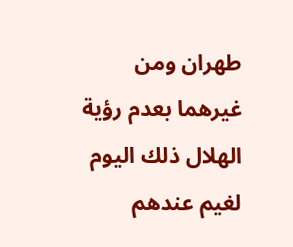طهران ومن غيرهما بعدم رؤية الهلال ذلك اليوم لغيم عندهم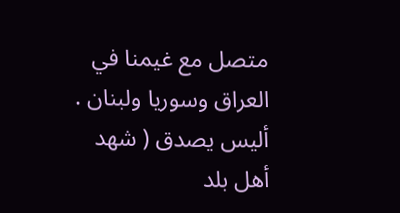متصل مع غيمنا في العراق وسوريا ولبنان . أليس يصدق ( شهد أهل بلد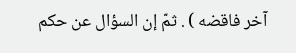آخر فاقضه ) . ثمّ إن السؤال عن حكم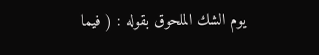يوم الشك الملحوق بقوله : ( فيما